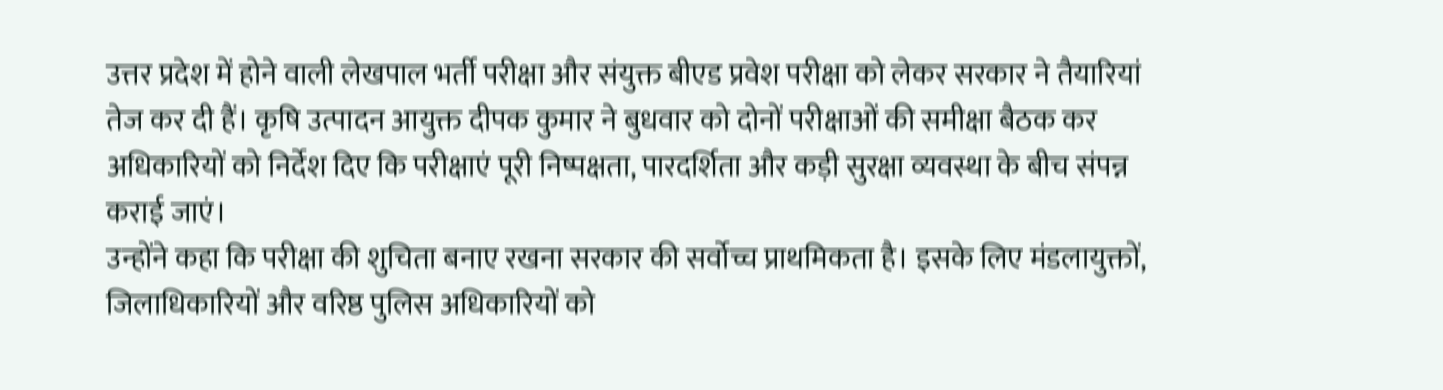उत्तर प्रदेश में होने वाली लेखपाल भर्ती परीक्षा और संयुक्त बीएड प्रवेश परीक्षा को लेकर सरकार ने तैयारियां तेज कर दी हैं। कृषि उत्पादन आयुक्त दीपक कुमार ने बुधवार को दोनों परीक्षाओं की समीक्षा बैठक कर अधिकारियों को निर्देश दिए कि परीक्षाएं पूरी निष्पक्षता, पारदर्शिता और कड़ी सुरक्षा व्यवस्था के बीच संपन्न कराई जाएं।
उन्होंने कहा कि परीक्षा की शुचिता बनाए रखना सरकार की सर्वोच्च प्राथमिकता है। इसके लिए मंडलायुक्तों, जिलाधिकारियों और वरिष्ठ पुलिस अधिकारियों को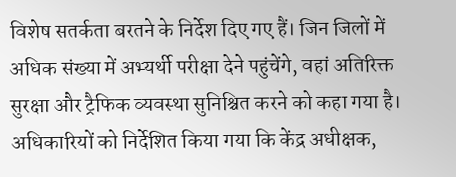विशेष सतर्कता बरतने के निर्देश दिए गए हैं। जिन जिलों में अधिक संख्या में अभ्यर्थी परीक्षा देने पहुंचेंगे, वहां अतिरिक्त सुरक्षा और ट्रैफिक व्यवस्था सुनिश्चित करने को कहा गया है।
अधिकारियों को निर्देशित किया गया कि केंद्र अधीक्षक,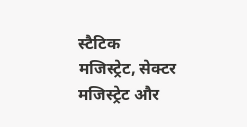स्टैटिक मजिस्ट्रेट, सेक्टर मजिस्ट्रेट और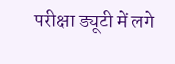परीक्षा ड्यूटी में लगे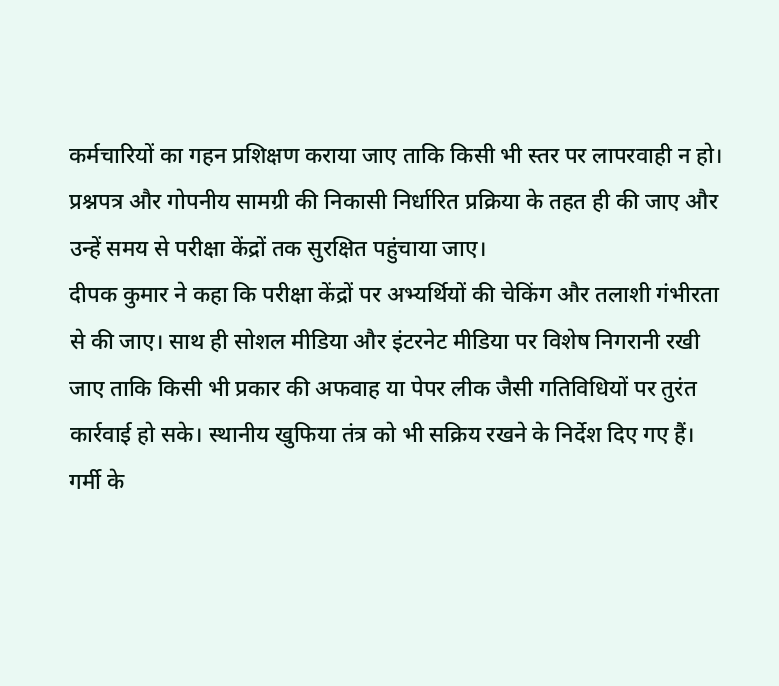कर्मचारियों का गहन प्रशिक्षण कराया जाए ताकि किसी भी स्तर पर लापरवाही न हो। प्रश्नपत्र और गोपनीय सामग्री की निकासी निर्धारित प्रक्रिया के तहत ही की जाए और उन्हें समय से परीक्षा केंद्रों तक सुरक्षित पहुंचाया जाए।
दीपक कुमार ने कहा कि परीक्षा केंद्रों पर अभ्यर्थियों की चेकिंग और तलाशी गंभीरता से की जाए। साथ ही सोशल मीडिया और इंटरनेट मीडिया पर विशेष निगरानी रखी जाए ताकि किसी भी प्रकार की अफवाह या पेपर लीक जैसी गतिविधियों पर तुरंत कार्रवाई हो सके। स्थानीय खुफिया तंत्र को भी सक्रिय रखने के निर्देश दिए गए हैं।
गर्मी के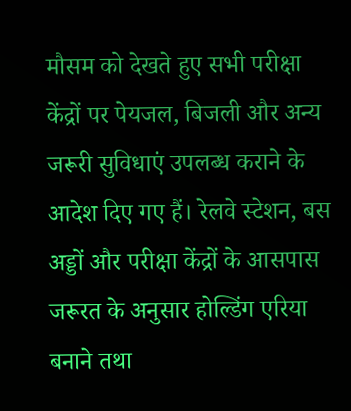मौसम को देखते हुए सभी परीक्षा केंद्रों पर पेयजल, बिजली और अन्य जरूरी सुविधाएं उपलब्ध कराने के आदेश दिए गए हैं। रेलवे स्टेशन, बस अड्डों और परीक्षा केंद्रों के आसपास जरूरत के अनुसार होल्डिंग एरिया बनाने तथा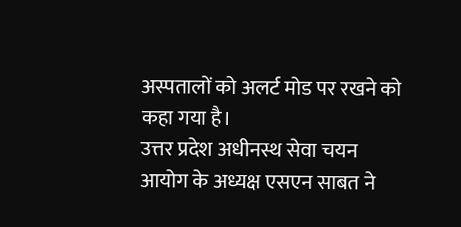अस्पतालों को अलर्ट मोड पर रखने को कहा गया है।
उत्तर प्रदेश अधीनस्थ सेवा चयन आयोग के अध्यक्ष एसएन साबत ने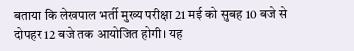बताया कि लेखपाल भर्ती मुख्य परीक्षा 21 मई को सुबह 10 बजे से दोपहर 12 बजे तक आयोजित होगी। यह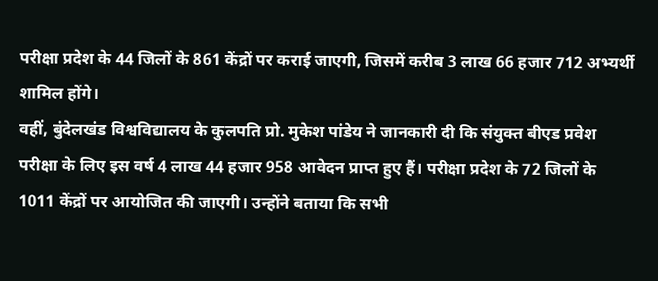परीक्षा प्रदेश के 44 जिलों के 861 केंद्रों पर कराई जाएगी, जिसमें करीब 3 लाख 66 हजार 712 अभ्यर्थी शामिल होंगे।
वहीं, बुंदेलखंड विश्वविद्यालय के कुलपति प्रो. मुकेश पांडेय ने जानकारी दी कि संयुक्त बीएड प्रवेश परीक्षा के लिए इस वर्ष 4 लाख 44 हजार 958 आवेदन प्राप्त हुए हैं। परीक्षा प्रदेश के 72 जिलों के 1011 केंद्रों पर आयोजित की जाएगी। उन्होंने बताया कि सभी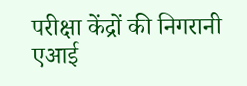परीक्षा केंद्रों की निगरानी एआई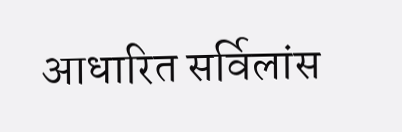आधारित सर्विलांस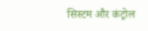सिस्टम और कंट्रोल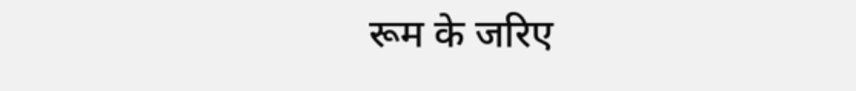रूम के जरिए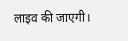लाइव की जाएगी।